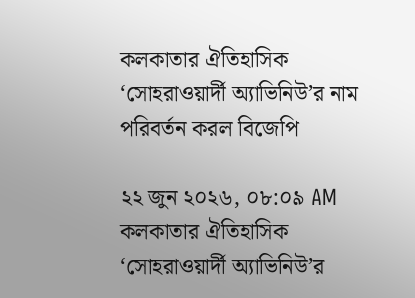কলকাতার ঐতিহাসিক ‘সোহরাওয়ার্দী অ্যাভিনিউ’র নাম পরিবর্তন করল বিজেপি

২২ জুন ২০২৬, ০৮:০৯ AM
কলকাতার ঐতিহাসিক ‘সোহরাওয়ার্দী অ্যাভিনিউ’র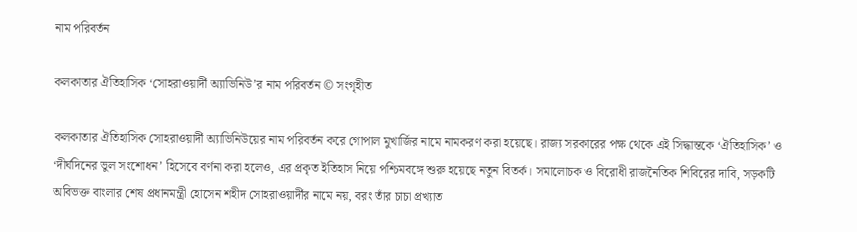নাম পরিবর্তন

কলকাতার ঐতিহাসিক ‘সোহরাওয়ার্দী অ্যাভিনিউ’র নাম পরিবর্তন © সংগৃহীত

কলকাতার ঐতিহাসিক সোহরাওয়ার্দী অ্যাভিনিউয়ের নাম পরিবর্তন করে গোপাল মুখার্জির নামে নামকরণ করা হয়েছে। রাজ্য সরকারের পক্ষ থেকে এই সিদ্ধান্তকে ‘ঐতিহাসিক’ ও ‘দীর্ঘদিনের ভুল সংশোধন’ হিসেবে বর্ণনা করা হলেও, এর প্রকৃত ইতিহাস নিয়ে পশ্চিমবঙ্গে শুরু হয়েছে নতুন বিতর্ক। সমালোচক ও বিরোধী রাজনৈতিক শিবিরের দাবি, সড়কটি অবিভক্ত বাংলার শেষ প্রধানমন্ত্রী হোসেন শহীদ সোহরাওয়ার্দীর নামে নয়, বরং তাঁর চাচা প্রখ্যাত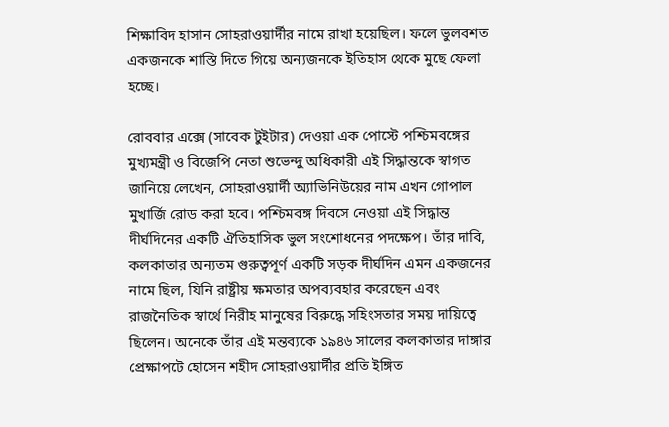শিক্ষাবিদ হাসান সোহরাওয়ার্দীর নামে রাখা হয়েছিল। ফলে ভুলবশত একজনকে শাস্তি দিতে গিয়ে অন্যজনকে ইতিহাস থেকে মুছে ফেলা হচ্ছে।

রোববার এক্সে (সাবেক টুইটার) দেওয়া এক পোস্টে পশ্চিমবঙ্গের মুখ্যমন্ত্রী ও বিজেপি নেতা শুভেন্দু অধিকারী এই সিদ্ধান্তকে স্বাগত জানিয়ে লেখেন, সোহরাওয়ার্দী অ্যাভিনিউয়ের নাম এখন গোপাল মুখার্জি রোড করা হবে। পশ্চিমবঙ্গ দিবসে নেওয়া এই সিদ্ধান্ত দীর্ঘদিনের একটি ঐতিহাসিক ভুল সংশোধনের পদক্ষেপ। তাঁর দাবি, কলকাতার অন্যতম গুরুত্বপূর্ণ একটি সড়ক দীর্ঘদিন এমন একজনের নামে ছিল, যিনি রাষ্ট্রীয় ক্ষমতার অপব্যবহার করেছেন এবং রাজনৈতিক স্বার্থে নিরীহ মানুষের বিরুদ্ধে সহিংসতার সময় দায়িত্বে ছিলেন। অনেকে তাঁর এই মন্তব্যকে ১৯৪৬ সালের কলকাতার দাঙ্গার প্রেক্ষাপটে হোসেন শহীদ সোহরাওয়ার্দীর প্রতি ইঙ্গিত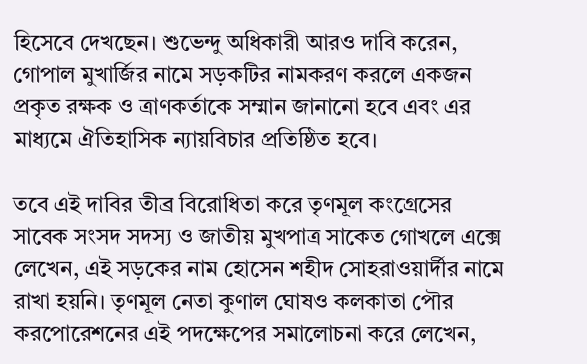হিসেবে দেখছেন। শুভেন্দু অধিকারী আরও দাবি করেন, গোপাল মুখার্জির নামে সড়কটির নামকরণ করলে একজন প্রকৃত রক্ষক ও ত্রাণকর্তাকে সম্মান জানানো হবে এবং এর মাধ্যমে ঐতিহাসিক ন্যায়বিচার প্রতিষ্ঠিত হবে।

তবে এই দাবির তীব্র বিরোধিতা করে তৃণমূল কংগ্রেসের সাবেক সংসদ সদস্য ও জাতীয় মুখপাত্র সাকেত গোখলে এক্সে লেখেন, এই সড়কের নাম হোসেন শহীদ সোহরাওয়ার্দীর নামে রাখা হয়নি। তৃণমূল নেতা কুণাল ঘোষও কলকাতা পৌর করপোরেশনের এই পদক্ষেপের সমালোচনা করে লেখেন,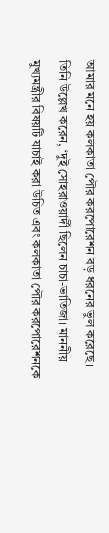আমার মনে হয় কলকাতা পৌর করপোরেশন বড় ধরনের ভুল করেছে। তিনি উল্লেখ করেন, ‘দুই সোহরাওয়ার্দী ছিলেন চাচা-ভাতিজা। মাননীয় মুখ্যমন্ত্রীর বিষয়টি যাচাই করা উচিত এবং কলকাতা পৌর করপোরেশনকে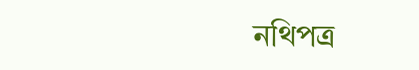নথিপত্র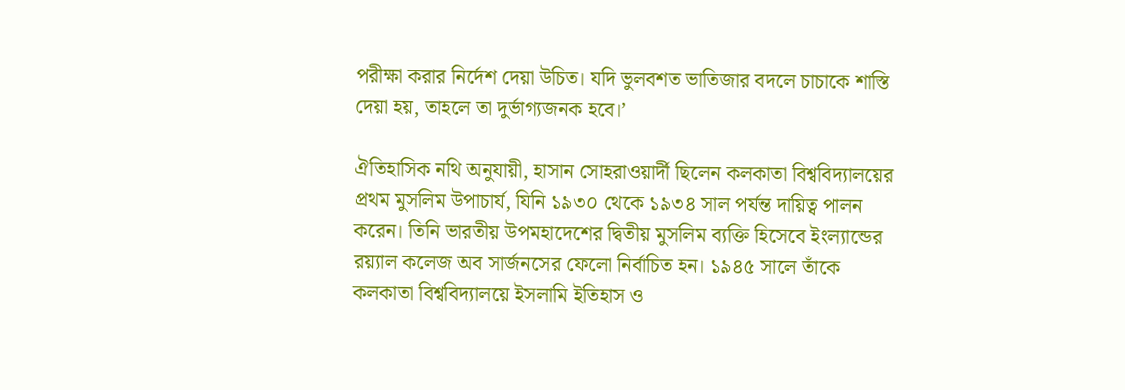পরীক্ষা করার নির্দেশ দেয়া উচিত। যদি ভুলবশত ভাতিজার বদলে চাচাকে শাস্তি দেয়া হয়, তাহলে তা দুর্ভাগ্যজনক হবে।’

ঐতিহাসিক নথি অনুযায়ী, হাসান সোহরাওয়ার্দী ছিলেন কলকাতা বিশ্ববিদ্যালয়ের প্রথম মুসলিম উপাচার্য, যিনি ১৯৩০ থেকে ১৯৩৪ সাল পর্যন্ত দায়িত্ব পালন করেন। তিনি ভারতীয় উপমহাদেশের দ্বিতীয় মুসলিম ব্যক্তি হিসেবে ইংল্যান্ডের রয়্যাল কলেজ অব সার্জনসের ফেলো নির্বাচিত হন। ১৯৪৫ সালে তাঁকে কলকাতা বিশ্ববিদ্যালয়ে ইসলামি ইতিহাস ও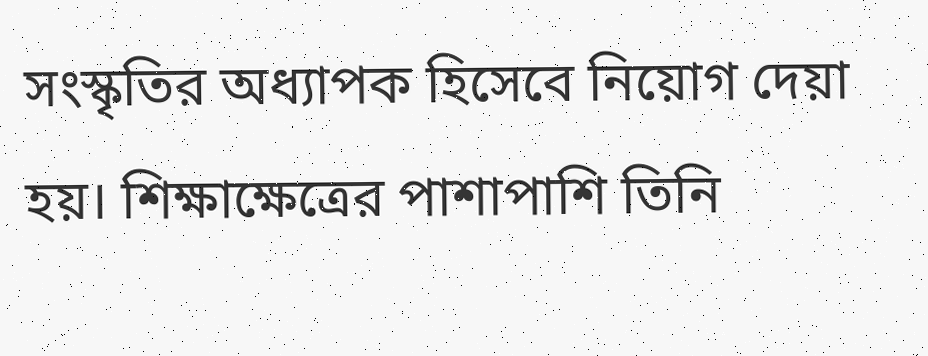সংস্কৃতির অধ্যাপক হিসেবে নিয়োগ দেয়া হয়। শিক্ষাক্ষেত্রের পাশাপাশি তিনি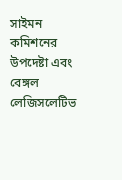সাইমন কমিশনের উপদেষ্টা এবং বেঙ্গল লেজিসলেটিভ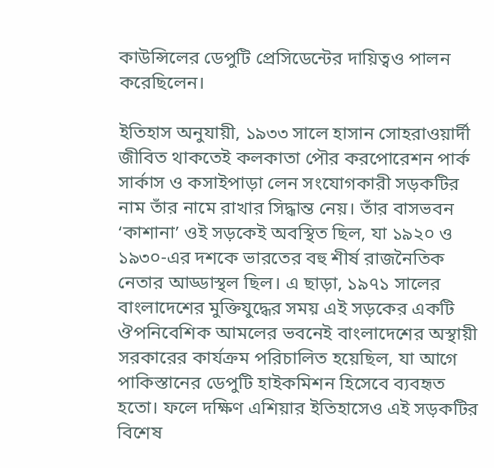কাউন্সিলের ডেপুটি প্রেসিডেন্টের দায়িত্বও পালন করেছিলেন।

ইতিহাস অনুযায়ী, ১৯৩৩ সালে হাসান সোহরাওয়ার্দী জীবিত থাকতেই কলকাতা পৌর করপোরেশন পার্ক সার্কাস ও কসাইপাড়া লেন সংযোগকারী সড়কটির নাম তাঁর নামে রাখার সিদ্ধান্ত নেয়। তাঁর বাসভবন ‘কাশানা’ ওই সড়কেই অবস্থিত ছিল, যা ১৯২০ ও ১৯৩০-এর দশকে ভারতের বহু শীর্ষ রাজনৈতিক নেতার আড্ডাস্থল ছিল। এ ছাড়া, ১৯৭১ সালের বাংলাদেশের মুক্তিযুদ্ধের সময় এই সড়কের একটি ঔপনিবেশিক আমলের ভবনেই বাংলাদেশের অস্থায়ী সরকারের কার্যক্রম পরিচালিত হয়েছিল, যা আগে পাকিস্তানের ডেপুটি হাইকমিশন হিসেবে ব্যবহৃত হতো। ফলে দক্ষিণ এশিয়ার ইতিহাসেও এই সড়কটির বিশেষ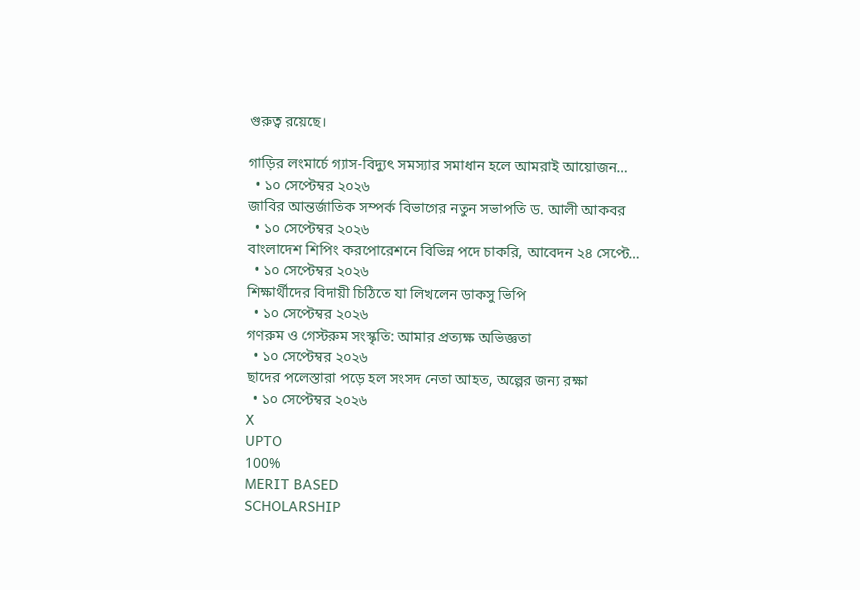গুরুত্ব রয়েছে।

গাড়ির লংমার্চে গ্যাস-বিদ্যুৎ সমস্যার সমাধান হলে আমরাই আয়োজন…
  • ১০ সেপ্টেম্বর ২০২৬
জাবির আন্তর্জাতিক সম্পর্ক বিভাগের নতুন সভাপতি ড. আলী আকবর
  • ১০ সেপ্টেম্বর ২০২৬
বাংলাদেশ শিপিং করপোরেশনে বিভিন্ন পদে চাকরি, আবেদন ২৪ সেপ্টে…
  • ১০ সেপ্টেম্বর ২০২৬
শিক্ষার্থীদের বিদায়ী চিঠিতে যা লিখলেন ডাকসু ভিপি
  • ১০ সেপ্টেম্বর ২০২৬
গণরুম ও গেস্টরুম সংস্কৃতি: আমার প্রত্যক্ষ অভিজ্ঞতা
  • ১০ সেপ্টেম্বর ২০২৬
ছাদের পলেস্তারা পড়ে হল সংসদ নেতা আহত, অল্পের জন্য রক্ষা
  • ১০ সেপ্টেম্বর ২০২৬
X
UPTO
100%
MERIT BASED
SCHOLARSHIP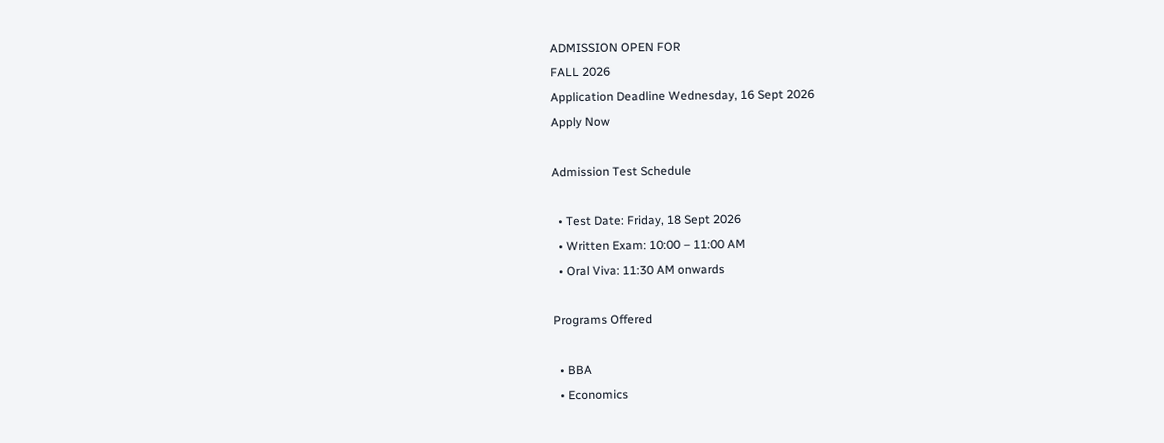ADMISSION OPEN FOR
FALL 2026
Application Deadline Wednesday, 16 Sept 2026
Apply Now

Admission Test Schedule

  • Test Date: Friday, 18 Sept 2026
  • Written Exam: 10:00 – 11:00 AM
  • Oral Viva: 11:30 AM onwards

Programs Offered

  • BBA
  • Economics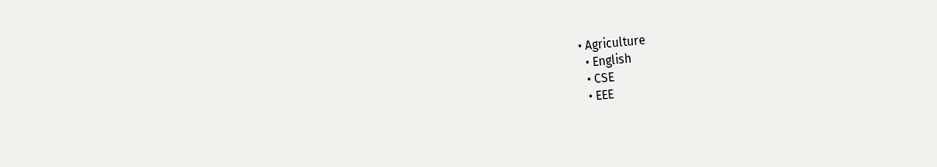• Agriculture
  • English
  • CSE
  • EEE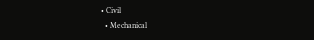• Civil
  • Mechanical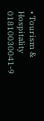• Tourism & Hospitality
01810030041-9